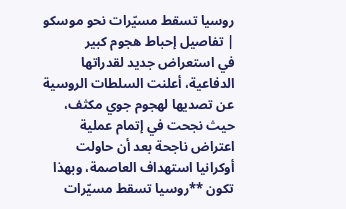روسيا تسقط مسيّرات نحو موسكو | تفاصيل إحباط هجوم كبير
في استعراض جديد لقدراتها الدفاعية، أعلنت السلطات الروسية عن تصديها لهجوم جوي مكثف، حيث نجحت في إتمام عملية اعتراض ناجحة بعد أن حاولت أوكرانيا استهداف العاصمة، وبهذا تكون **روسيا تسقط مسيّرات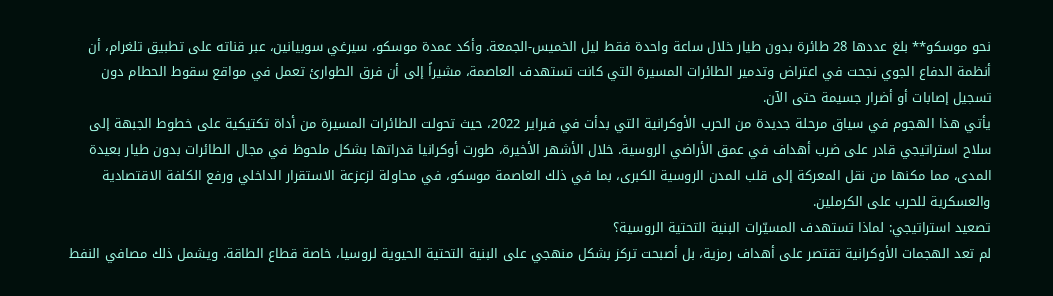نحو موسكو** بلغ عددها 28 طائرة بدون طيار خلال ساعة واحدة فقط ليل الخميس-الجمعة. وأكد عمدة موسكو، سيرغي سوبيانين، عبر قناته على تطبيق تلغرام، أن أنظمة الدفاع الجوي نجحت في اعتراض وتدمير الطائرات المسيرة التي كانت تستهدف العاصمة، مشيراً إلى أن فرق الطوارئ تعمل في مواقع سقوط الحطام دون تسجيل إصابات أو أضرار جسيمة حتى الآن.
يأتي هذا الهجوم في سياق مرحلة جديدة من الحرب الأوكرانية التي بدأت في فبراير 2022، حيث تحولت الطائرات المسيرة من أداة تكتيكية على خطوط الجبهة إلى سلاح استراتيجي قادر على ضرب أهداف في عمق الأراضي الروسية. خلال الأشهر الأخيرة، طورت أوكرانيا قدراتها بشكل ملحوظ في مجال الطائرات بدون طيار بعيدة المدى، مما مكنها من نقل المعركة إلى قلب المدن الروسية الكبرى، بما في ذلك العاصمة موسكو، في محاولة لزعزعة الاستقرار الداخلي ورفع الكلفة الاقتصادية والعسكرية للحرب على الكرملين.
تصعيد استراتيجي: لماذا تستهدف المسيّرات البنية التحتية الروسية؟
لم تعد الهجمات الأوكرانية تقتصر على أهداف رمزية، بل أصبحت تركز بشكل منهجي على البنية التحتية الحيوية لروسيا، خاصة قطاع الطاقة. ويشمل ذلك مصافي النفط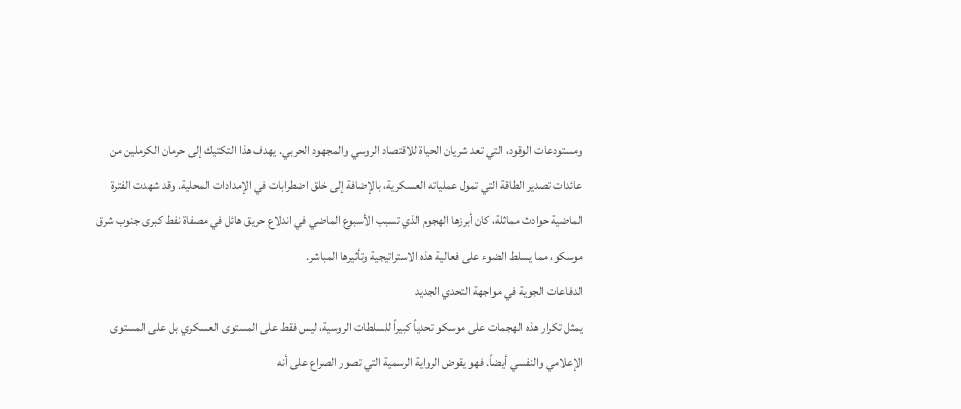ومستودعات الوقود، التي تعد شريان الحياة للاقتصاد الروسي والمجهود الحربي. يهدف هذا التكتيك إلى حرمان الكرملين من عائدات تصدير الطاقة التي تمول عملياته العسكرية، بالإضافة إلى خلق اضطرابات في الإمدادات المحلية. وقد شهدت الفترة الماضية حوادث مماثلة، كان أبرزها الهجوم الذي تسبب الأسبوع الماضي في اندلاع حريق هائل في مصفاة نفط كبرى جنوب شرق موسكو، مما يسلط الضوء على فعالية هذه الاستراتيجية وتأثيرها المباشر.
الدفاعات الجوية في مواجهة التحدي الجديد
يمثل تكرار هذه الهجمات على موسكو تحدياً كبيراً للسلطات الروسية، ليس فقط على المستوى العسكري بل على المستوى الإعلامي والنفسي أيضاً. فهو يقوض الرواية الرسمية التي تصور الصراع على أنه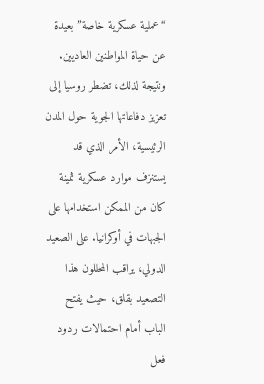“عملية عسكرية خاصة” بعيدة عن حياة المواطنين العاديين. ونتيجة لذلك، تضطر روسيا إلى تعزيز دفاعاتها الجوية حول المدن الرئيسية، الأمر الذي قد يستنزف موارد عسكرية ثمينة كان من الممكن استخدامها على الجبهات في أوكرانيا. على الصعيد الدولي، يراقب المحللون هذا التصعيد بقلق، حيث يفتح الباب أمام احتمالات ردود فعل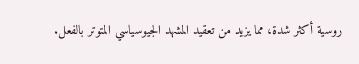روسية أكثر شدة، مما يزيد من تعقيد المشهد الجيوسياسي المتوتر بالفعل.